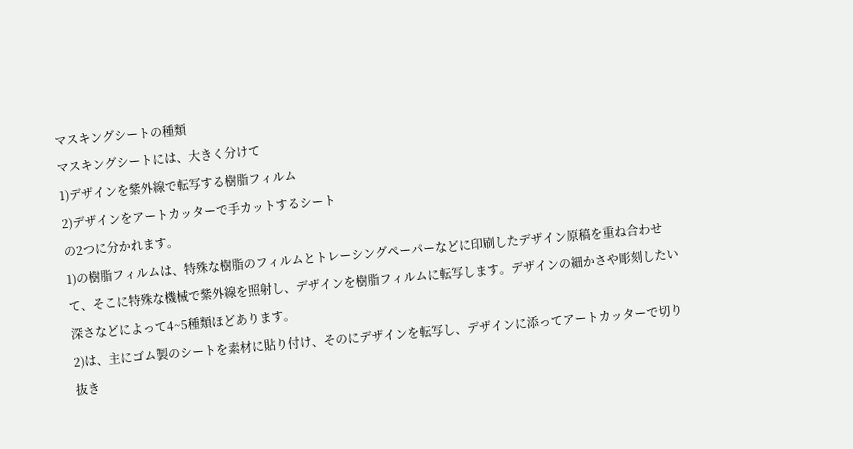マスキングシートの種類
マスキングシートには、大きく分けて
1)デザインを紫外線で転写する樹脂フィルム
2)デザインをアートカッターで手カットするシート
の2つに分かれます。
1)の樹脂フィルムは、特殊な樹脂のフィルムとトレーシングペーパーなどに印刷したデザイン原稿を重ね合わせて、そこに特殊な機械で紫外線を照射し、デザインを樹脂フィルムに転写します。デザインの細かさや彫刻したい深さなどによって4~5種類ほどあります。
2)は、主にゴム製のシートを素材に貼り付け、そのにデザインを転写し、デザインに添ってアートカッターで切り抜き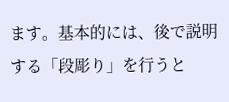ます。基本的には、後で説明する「段彫り」を行うと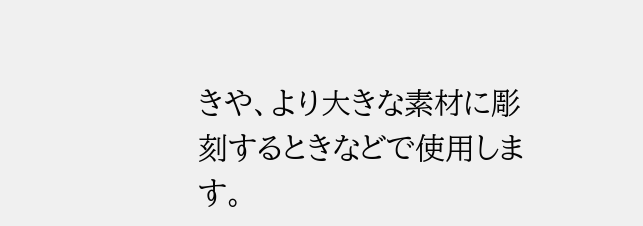きや、より大きな素材に彫刻するときなどで使用します。